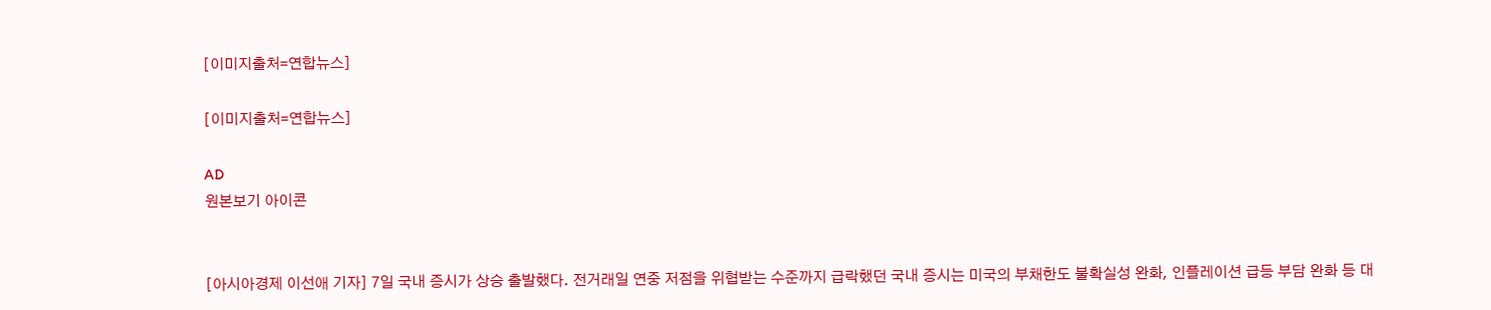[이미지출처=연합뉴스]

[이미지출처=연합뉴스]

AD
원본보기 아이콘


[아시아경제 이선애 기자] 7일 국내 증시가 상승 출발했다. 전거래일 연중 저점을 위협받는 수준까지 급락했던 국내 증시는 미국의 부채한도 불확실성 완화, 인플레이션 급등 부담 완화 등 대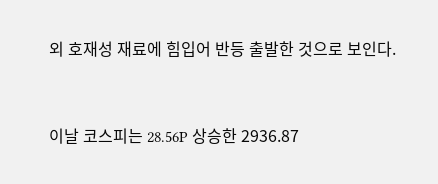외 호재성 재료에 힘입어 반등 출발한 것으로 보인다.


이날 코스피는 28.56P 상승한 2936.87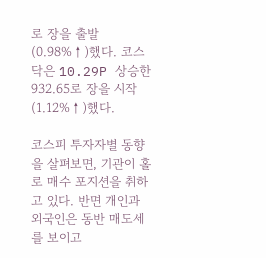로 장을 출발(0.98%↑)했다. 코스닥은 10.29P 상승한 932.65로 장을 시작(1.12%↑)했다.

코스피 투자자별 동향을 살펴보면, 기관이 홀로 매수 포지션을 취하고 있다. 반면 개인과 외국인은 동반 매도세를 보이고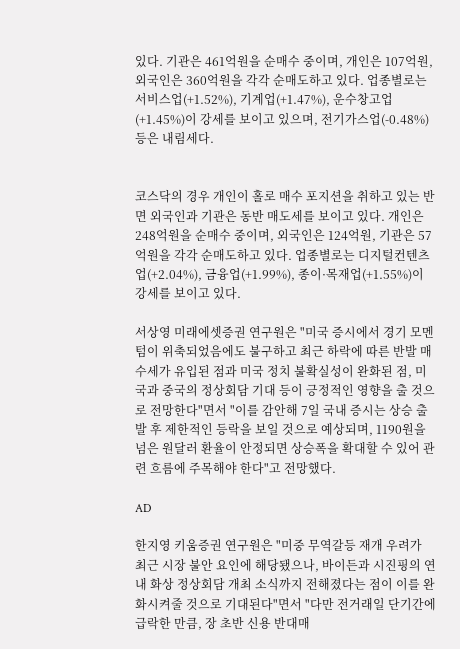있다. 기관은 461억원을 순매수 중이며, 개인은 107억원, 외국인은 360억원을 각각 순매도하고 있다. 업종별로는 서비스업(+1.52%), 기계업(+1.47%), 운수창고업(+1.45%)이 강세를 보이고 있으며, 전기가스업(-0.48%) 등은 내림세다.


코스닥의 경우 개인이 홀로 매수 포지션을 취하고 있는 반면 외국인과 기관은 동반 매도세를 보이고 있다. 개인은 248억원을 순매수 중이며, 외국인은 124억원, 기관은 57억원을 각각 순매도하고 있다. 업종별로는 디지털컨텐츠업(+2.04%), 금융업(+1.99%), 종이·목재업(+1.55%)이 강세를 보이고 있다.

서상영 미래에셋증권 연구원은 "미국 증시에서 경기 모멘텀이 위축되었음에도 불구하고 최근 하락에 따른 반발 매수세가 유입된 점과 미국 정치 불확실성이 완화된 점, 미국과 중국의 정상회담 기대 등이 긍정적인 영향을 출 것으로 전망한다"면서 "이를 감안해 7일 국내 증시는 상승 출발 후 제한적인 등락을 보일 것으로 예상되며, 1190원을 넘은 원달러 환율이 안정되면 상승폭을 확대할 수 있어 관련 흐름에 주목해야 한다"고 전망했다.

AD

한지영 키움증권 연구원은 "미중 무역갈등 재개 우려가 최근 시장 불안 요인에 해당됐으나, 바이든과 시진핑의 연내 화상 정상회담 개최 소식까지 전해졌다는 점이 이를 완화시켜줄 것으로 기대된다"면서 "다만 전거래일 단기간에 급락한 만큼, 장 초반 신용 반대매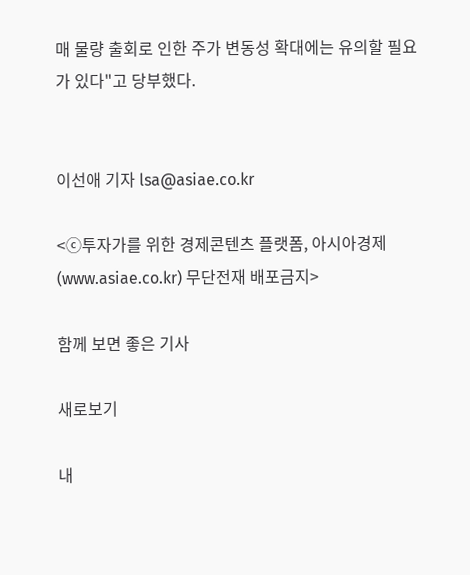매 물량 출회로 인한 주가 변동성 확대에는 유의할 필요가 있다"고 당부했다.


이선애 기자 lsa@asiae.co.kr

<ⓒ투자가를 위한 경제콘텐츠 플랫폼, 아시아경제(www.asiae.co.kr) 무단전재 배포금지>

함께 보면 좋은 기사

새로보기

내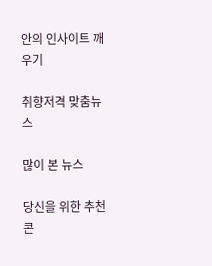안의 인사이트 깨우기

취향저격 맞춤뉴스

많이 본 뉴스

당신을 위한 추천 콘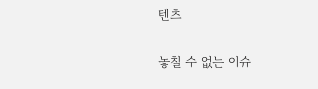텐츠

놓칠 수 없는 이슈